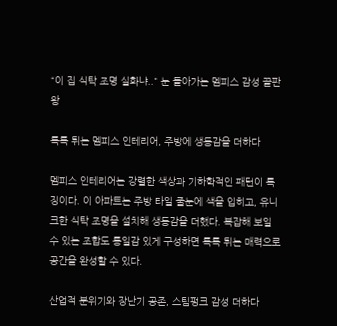“이 집 식탁 조명 실화냐.." 눈 돌아가는 멤피스 감성 끝판왕

톡톡 튀는 멤피스 인테리어, 주방에 생동감을 더하다

멤피스 인테리어는 강렬한 색상과 기하학적인 패턴이 특징이다. 이 아파트는 주방 타일 줄눈에 색을 입히고, 유니크한 식탁 조명을 설치해 생동감을 더했다. 복잡해 보일 수 있는 조합도 통일감 있게 구성하면 톡톡 튀는 매력으로 공간을 완성할 수 있다.

산업적 분위기와 장난기 공존, 스팀펑크 감성 더하다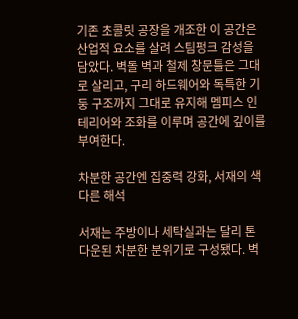기존 초콜릿 공장을 개조한 이 공간은 산업적 요소를 살려 스팀펑크 감성을 담았다. 벽돌 벽과 철제 창문틀은 그대로 살리고, 구리 하드웨어와 독특한 기둥 구조까지 그대로 유지해 멤피스 인테리어와 조화를 이루며 공간에 깊이를 부여한다.

차분한 공간엔 집중력 강화, 서재의 색다른 해석

서재는 주방이나 세탁실과는 달리 톤 다운된 차분한 분위기로 구성됐다. 벽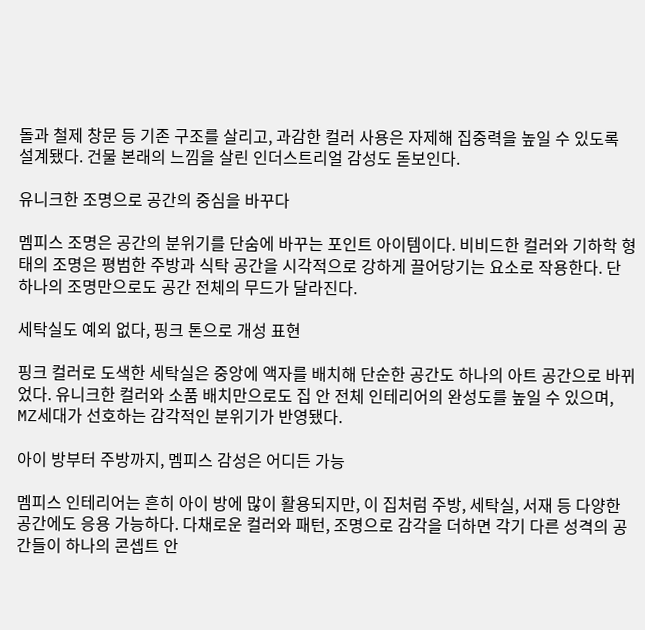돌과 철제 창문 등 기존 구조를 살리고, 과감한 컬러 사용은 자제해 집중력을 높일 수 있도록 설계됐다. 건물 본래의 느낌을 살린 인더스트리얼 감성도 돋보인다.

유니크한 조명으로 공간의 중심을 바꾸다

멤피스 조명은 공간의 분위기를 단숨에 바꾸는 포인트 아이템이다. 비비드한 컬러와 기하학 형태의 조명은 평범한 주방과 식탁 공간을 시각적으로 강하게 끌어당기는 요소로 작용한다. 단 하나의 조명만으로도 공간 전체의 무드가 달라진다.

세탁실도 예외 없다, 핑크 톤으로 개성 표현

핑크 컬러로 도색한 세탁실은 중앙에 액자를 배치해 단순한 공간도 하나의 아트 공간으로 바뀌었다. 유니크한 컬러와 소품 배치만으로도 집 안 전체 인테리어의 완성도를 높일 수 있으며, MZ세대가 선호하는 감각적인 분위기가 반영됐다.

아이 방부터 주방까지, 멤피스 감성은 어디든 가능

멤피스 인테리어는 흔히 아이 방에 많이 활용되지만, 이 집처럼 주방, 세탁실, 서재 등 다양한 공간에도 응용 가능하다. 다채로운 컬러와 패턴, 조명으로 감각을 더하면 각기 다른 성격의 공간들이 하나의 콘셉트 안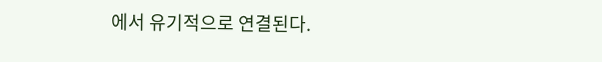에서 유기적으로 연결된다.